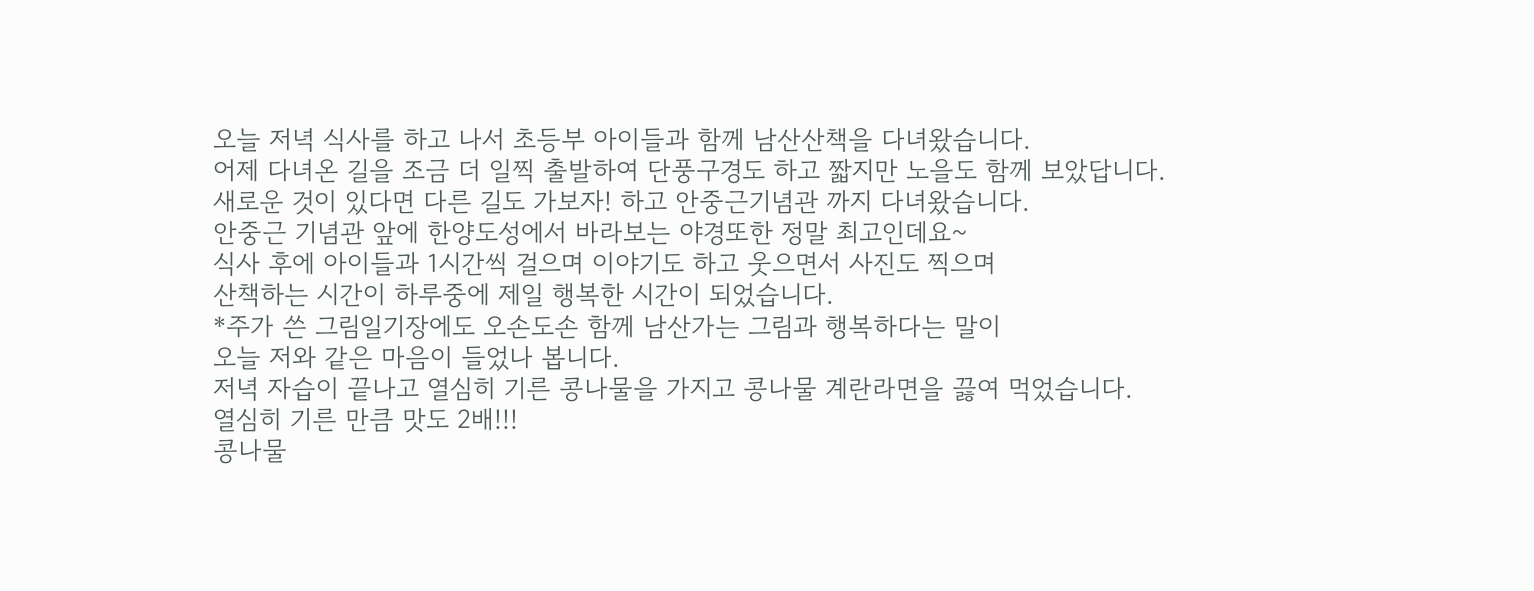오늘 저녁 식사를 하고 나서 초등부 아이들과 함께 남산산책을 다녀왔습니다.
어제 다녀온 길을 조금 더 일찍 출발하여 단풍구경도 하고 짧지만 노을도 함께 보았답니다.
새로운 것이 있다면 다른 길도 가보자! 하고 안중근기념관 까지 다녀왔습니다.
안중근 기념관 앞에 한양도성에서 바라보는 야경또한 정말 최고인데요~
식사 후에 아이들과 1시간씩 걸으며 이야기도 하고 웃으면서 사진도 찍으며
산책하는 시간이 하루중에 제일 행복한 시간이 되었습니다.
*주가 쓴 그림일기장에도 오손도손 함께 남산가는 그림과 행복하다는 말이
오늘 저와 같은 마음이 들었나 봅니다.
저녁 자습이 끝나고 열심히 기른 콩나물을 가지고 콩나물 계란라면을 끓여 먹었습니다.
열심히 기른 만큼 맛도 2배!!!
콩나물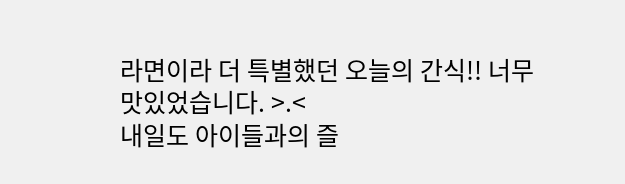라면이라 더 특별했던 오늘의 간식!! 너무 맛있었습니다. >.<
내일도 아이들과의 즐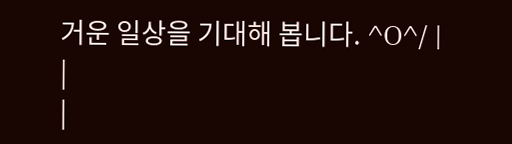거운 일상을 기대해 봅니다. ^O^/ |
|
|